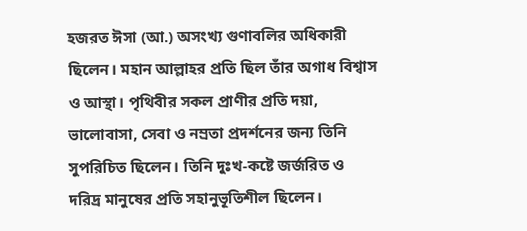হজরত ঈসা (আ.) অসংখ্য গুণাবলির অধিকারী ছিলেন। মহান আল্লাহর প্রতি ছিল তাঁর অগাধ বিশ্বাস ও আস্থা। পৃথিবীর সকল প্রাণীর প্রতি দয়া, ভালোবাসা, সেবা ও নম্রতা প্রদর্শনের জন্য তিনি সুপরিচিত ছিলেন। তিনি দুঃখ-কষ্টে জর্জরিত ও দরিদ্র মানুষের প্রতি সহানুভূতিশীল ছিলেন।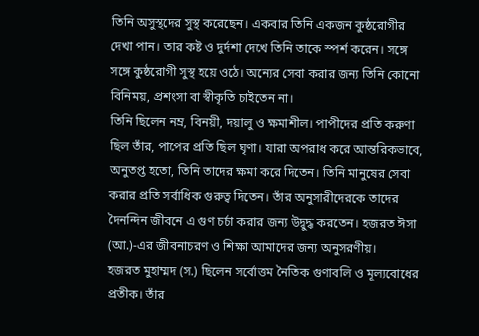তিনি অসুস্থদের সুস্থ করেছেন। একবার তিনি একজন কুষ্ঠরোগীর দেখা পান। তার কষ্ট ও দুর্দশা দেখে তিনি তাকে স্পর্শ করেন। সঙ্গে সঙ্গে কুষ্ঠরোগী সুস্থ হয়ে ওঠে। অন্যের সেবা করার জন্য তিনি কোনো বিনিময়, প্রশংসা বা স্বীকৃতি চাইতেন না।
তিনি ছিলেন নম্র, বিনয়ী, দয়ালু ও ক্ষমাশীল। পাপীদের প্রতি করুণা ছিল তাঁর, পাপের প্রতি ছিল ঘৃণা। যারা অপরাধ করে আন্তরিকভাবে, অনুতপ্ত হতো, তিনি তাদের ক্ষমা করে দিতেন। তিনি মানুষের সেবা করার প্রতি সর্বাধিক গুরুত্ব দিতেন। তাঁর অনুসারীদেরকে তাদের দৈনন্দিন জীবনে এ গুণ চর্চা করার জন্য উদ্বুদ্ধ করতেন। হজরত ঈসা (আ.)-এর জীবনাচরণ ও শিক্ষা আমাদের জন্য অনুসরণীয়।
হজরত মুহাম্মদ (স.) ছিলেন সর্বোত্তম নৈতিক গুণাবলি ও মূল্যবোধের প্রতীক। তাঁর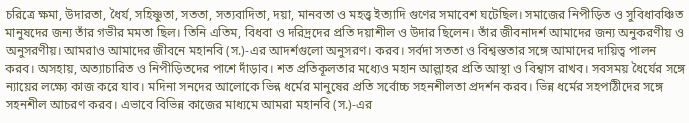চরিত্রে ক্ষমা, উদারতা, ধৈর্য, সহিষ্ণুতা, সততা, সত্যবাদিতা, দয়া, মানবতা ও মহত্ত্ব ইত্যাদি গুণের সমাবেশ ঘটেছিল। সমাজের নিপীড়িত ও সুবিধাবঞ্চিত মানুষদের জন্য তাঁর গভীর মমতা ছিল। তিনি এতিম, বিধবা ও দরিদ্রদের প্রতি দয়াশীল ও উদার ছিলেন। তাঁর জীবনাদর্শ আমাদের জন্য অনুকরণীয় ও অনুসরণীয়। আমরাও আমাদের জীবনে মহানবি (স.)-এর আদর্শগুলো অনুসরণ। করব। সর্বদা সততা ও বিশ্বস্ততার সঙ্গে আমাদের দায়িত্ব পালন করব। অসহায়, অত্যাচারিত ও নিপীড়িতদের পাশে দাঁড়াব। শত প্রতিকূলতার মধ্যেও মহান আল্লাহর প্রতি আস্থা ও বিশ্বাস রাখব। সবসময় ধৈর্যের সঙ্গে ন্যায়ের লক্ষ্যে কাজ করে যাব। মদিনা সনদের আলোকে ভিন্ন ধর্মের মানুষের প্রতি সর্বোচ্চ সহনশীলতা প্রদর্শন করব। ভিন্ন ধর্মের সহপাঠীদের সঙ্গে সহনশীল আচরণ করব। এভাবে বিভিন্ন কাজের মাধ্যমে আমরা মহানবি (স.)-এর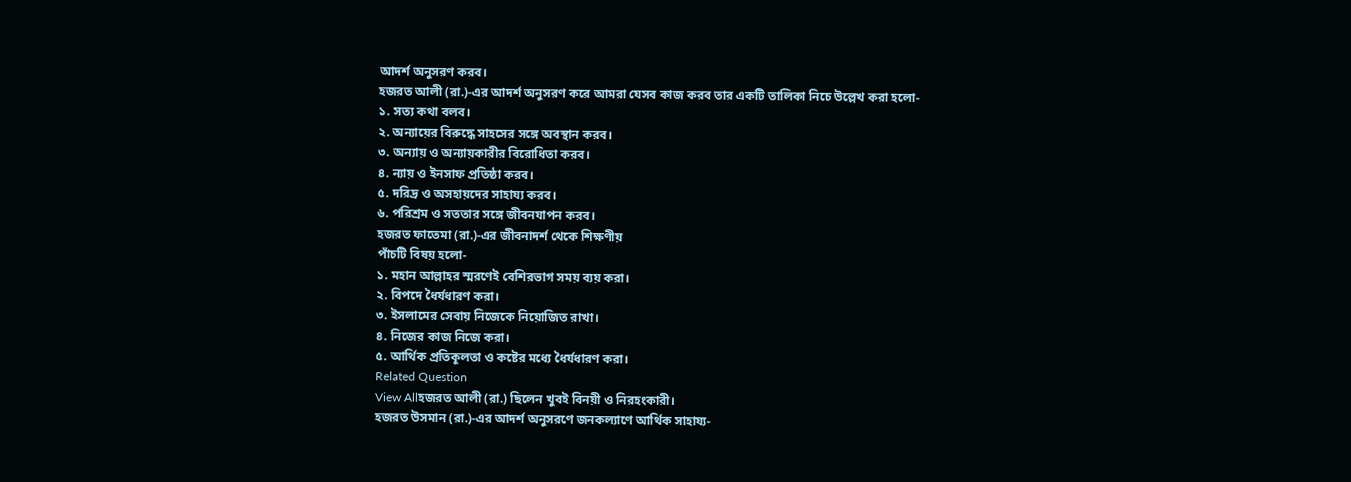আদর্শ অনুসরণ করব।
হজরত আলী (রা.)-এর আদর্শ অনুসরণ করে আমরা যেসব কাজ করব তার একটি তালিকা নিচে উল্লেখ করা হলো-
১. সত্য কথা বলব।
২. অন্যায়ের বিরুদ্ধে সাহসের সঙ্গে অবস্থান করব।
৩. অন্যায় ও অন্যায়কারীর বিরোধিতা করব।
৪. ন্যায় ও ইনসাফ প্রতিষ্ঠা করব।
৫. দরিদ্র ও অসহায়দের সাহায্য করব।
৬. পরিশ্রম ও সততার সঙ্গে জীবনযাপন করব।
হজরত ফাতেমা (রা.)-এর জীবনাদর্শ থেকে শিক্ষণীয়
পাঁচটি বিষয় হলো-
১. মহান আল্লাহর স্মরণেই বেশিরভাগ সময় ব্যয় করা।
২. বিপদে ধৈর্যধারণ করা।
৩. ইসলামের সেবায় নিজেকে নিয়োজিত রাখা।
৪. নিজের কাজ নিজে করা।
৫. আর্থিক প্রতিকূলতা ও কষ্টের মধ্যে ধৈর্যধারণ করা।
Related Question
View Allহজরত আলী (রা.) ছিলেন খুবই বিনয়ী ও নিরহংকারী।
হজরত উসমান (রা.)-এর আদর্শ অনুসরণে জনকল্যাণে আর্থিক সাহায্য-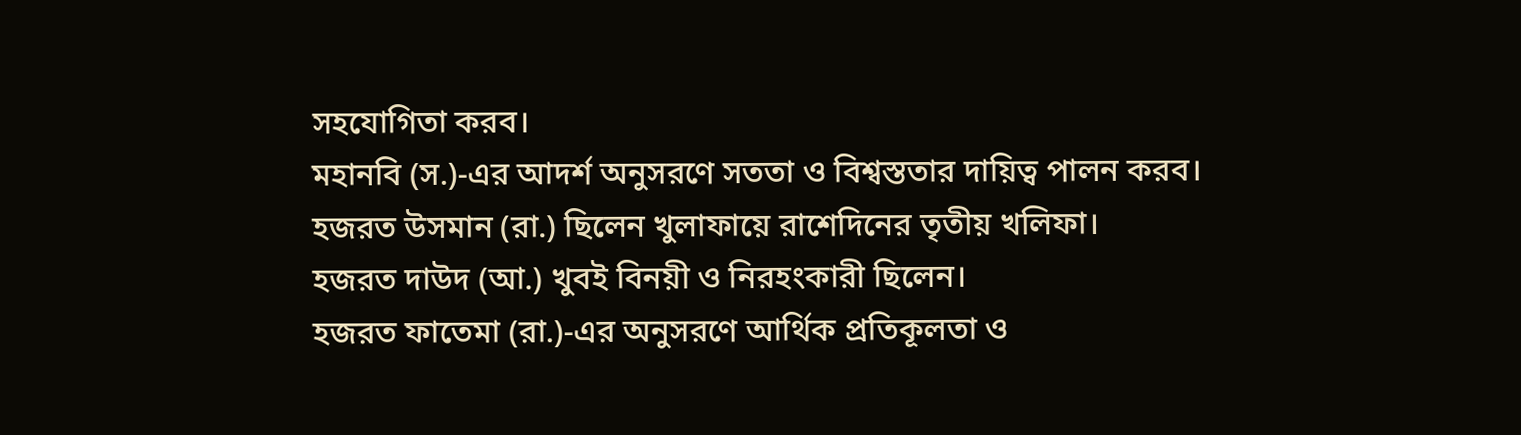সহযোগিতা করব।
মহানবি (স.)-এর আদর্শ অনুসরণে সততা ও বিশ্বস্ততার দায়িত্ব পালন করব।
হজরত উসমান (রা.) ছিলেন খুলাফায়ে রাশেদিনের তৃতীয় খলিফা।
হজরত দাউদ (আ.) খুবই বিনয়ী ও নিরহংকারী ছিলেন।
হজরত ফাতেমা (রা.)-এর অনুসরণে আর্থিক প্রতিকূলতা ও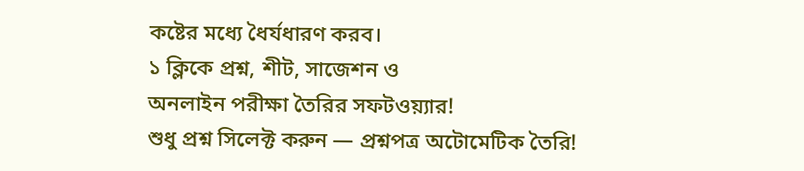কষ্টের মধ্যে ধৈর্যধারণ করব।
১ ক্লিকে প্রশ্ন, শীট, সাজেশন ও
অনলাইন পরীক্ষা তৈরির সফটওয়্যার!
শুধু প্রশ্ন সিলেক্ট করুন — প্রশ্নপত্র অটোমেটিক তৈরি!